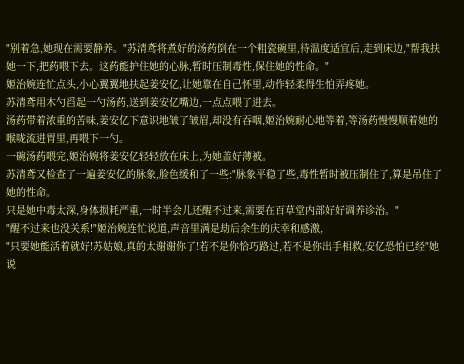"别着急,她现在需要静养。"苏清鸢将煮好的汤药倒在一个粗瓷碗里,待温度适宜后,走到床边,"帮我扶她一下,把药喂下去。这药能护住她的心脉,暂时压制毒性,保住她的性命。"
姬治婉连忙点头,小心翼翼地扶起姜安亿,让她靠在自己怀里,动作轻柔得生怕弄疼她。
苏清鸢用木勺舀起一勺汤药,送到姜安亿嘴边,一点点喂了进去。
汤药带着浓重的苦味,姜安亿下意识地皱了皱眉,却没有吞咽,姬治婉耐心地等着,等汤药慢慢顺着她的喉咙流进胃里,再喂下一勺。
一碗汤药喂完,姬治婉将姜安亿轻轻放在床上,为她盖好薄被。
苏清鸢又检查了一遍姜安亿的脉象,脸色缓和了一些:"脉象平稳了些,毒性暂时被压制住了,算是吊住了她的性命。
只是她中毒太深,身体损耗严重,一时半会儿还醒不过来,需要在百草堂内部好好调养诊治。"
"醒不过来也没关系!"姬治婉连忙说道,声音里满是劫后余生的庆幸和感激,
"只要她能活着就好!苏姑娘,真的太谢谢你了!若不是你恰巧路过,若不是你出手相救,安亿恐怕已经"她说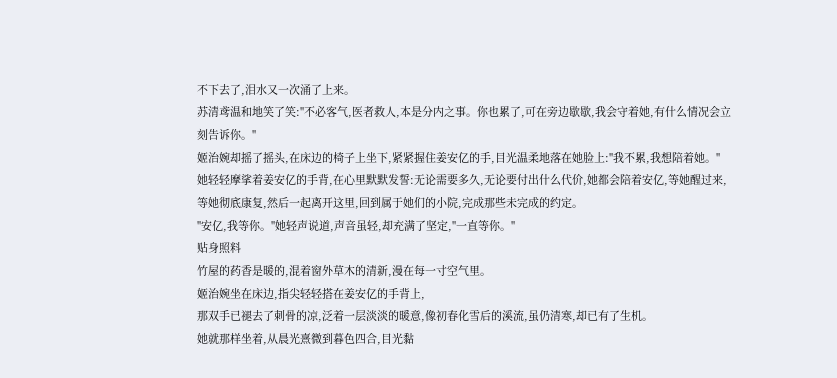不下去了,泪水又一次涌了上来。
苏清鸢温和地笑了笑:"不必客气,医者救人,本是分内之事。你也累了,可在旁边歇歇,我会守着她,有什么情况会立刻告诉你。"
姬治婉却摇了摇头,在床边的椅子上坐下,紧紧握住姜安亿的手,目光温柔地落在她脸上:"我不累,我想陪着她。"
她轻轻摩挲着姜安亿的手背,在心里默默发誓:无论需要多久,无论要付出什么代价,她都会陪着安亿,等她醒过来,等她彻底康复,然后一起离开这里,回到属于她们的小院,完成那些未完成的约定。
"安亿,我等你。"她轻声说道,声音虽轻,却充满了坚定,"一直等你。"
贴身照料
竹屋的药香是暖的,混着窗外草木的清新,漫在每一寸空气里。
姬治婉坐在床边,指尖轻轻搭在姜安亿的手背上,
那双手已褪去了刺骨的凉,泛着一层淡淡的暖意,像初春化雪后的溪流,虽仍清寒,却已有了生机。
她就那样坐着,从晨光熹微到暮色四合,目光黏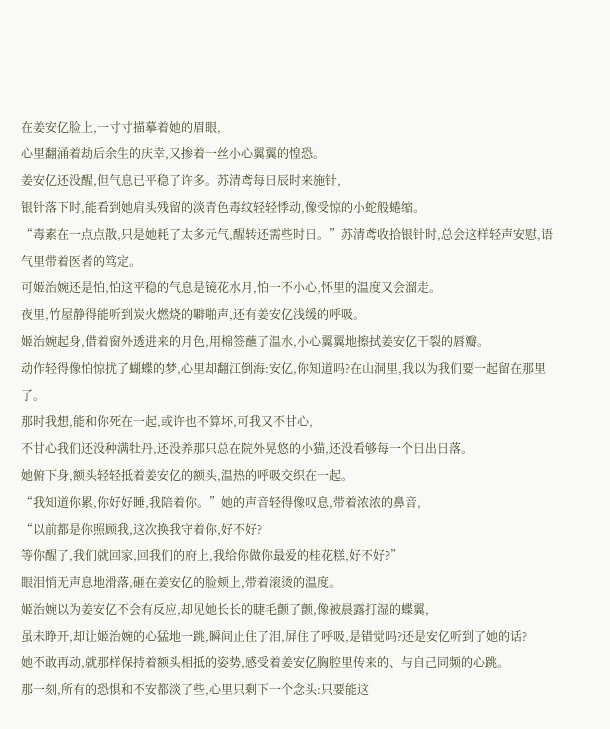在姜安亿脸上,一寸寸描摹着她的眉眼,
心里翻涌着劫后余生的庆幸,又掺着一丝小心翼翼的惶恐。
姜安亿还没醒,但气息已平稳了许多。苏清鸢每日辰时来施针,
银针落下时,能看到她肩头残留的淡青色毒纹轻轻悸动,像受惊的小蛇般蜷缩。
“毒素在一点点散,只是她耗了太多元气,醒转还需些时日。”苏清鸢收拾银针时,总会这样轻声安慰,语气里带着医者的笃定。
可姬治婉还是怕,怕这平稳的气息是镜花水月,怕一不小心,怀里的温度又会溜走。
夜里,竹屋静得能听到炭火燃烧的噼啪声,还有姜安亿浅缓的呼吸。
姬治婉起身,借着窗外透进来的月色,用棉签蘸了温水,小心翼翼地擦拭姜安亿干裂的唇瓣。
动作轻得像怕惊扰了蝴蝶的梦,心里却翻江倒海:安亿,你知道吗?在山洞里,我以为我们要一起留在那里了。
那时我想,能和你死在一起,或许也不算坏,可我又不甘心,
不甘心我们还没种满牡丹,还没养那只总在院外晃悠的小猫,还没看够每一个日出日落。
她俯下身,额头轻轻抵着姜安亿的额头,温热的呼吸交织在一起。
“我知道你累,你好好睡,我陪着你。”她的声音轻得像叹息,带着浓浓的鼻音,
“以前都是你照顾我,这次换我守着你,好不好?
等你醒了,我们就回家,回我们的府上,我给你做你最爱的桂花糕,好不好?”
眼泪悄无声息地滑落,砸在姜安亿的脸颊上,带着滚烫的温度。
姬治婉以为姜安亿不会有反应,却见她长长的睫毛颤了颤,像被晨露打湿的蝶翼,
虽未睁开,却让姬治婉的心猛地一跳,瞬间止住了泪,屏住了呼吸,是错觉吗?还是安亿听到了她的话?
她不敢再动,就那样保持着额头相抵的姿势,感受着姜安亿胸腔里传来的、与自己同频的心跳。
那一刻,所有的恐惧和不安都淡了些,心里只剩下一个念头:只要能这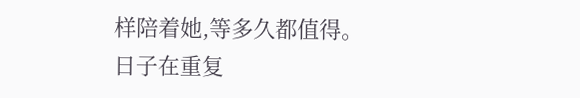样陪着她,等多久都值得。
日子在重复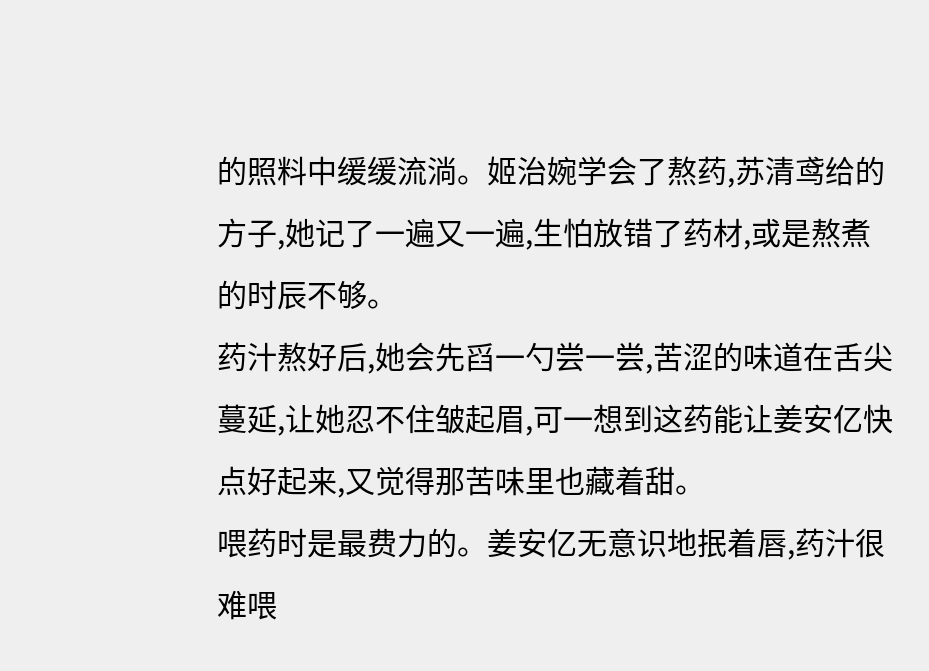的照料中缓缓流淌。姬治婉学会了熬药,苏清鸢给的方子,她记了一遍又一遍,生怕放错了药材,或是熬煮的时辰不够。
药汁熬好后,她会先舀一勺尝一尝,苦涩的味道在舌尖蔓延,让她忍不住皱起眉,可一想到这药能让姜安亿快点好起来,又觉得那苦味里也藏着甜。
喂药时是最费力的。姜安亿无意识地抿着唇,药汁很难喂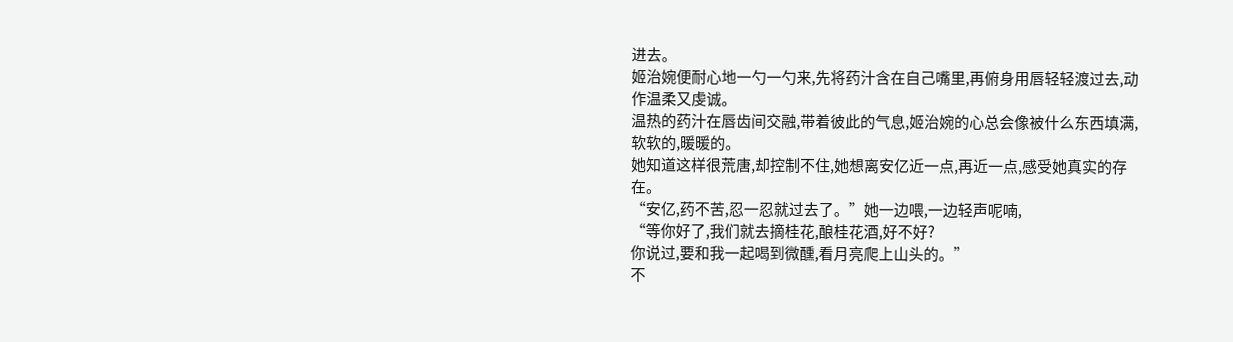进去。
姬治婉便耐心地一勺一勺来,先将药汁含在自己嘴里,再俯身用唇轻轻渡过去,动作温柔又虔诚。
温热的药汁在唇齿间交融,带着彼此的气息,姬治婉的心总会像被什么东西填满,软软的,暖暖的。
她知道这样很荒唐,却控制不住,她想离安亿近一点,再近一点,感受她真实的存在。
“安亿,药不苦,忍一忍就过去了。”她一边喂,一边轻声呢喃,
“等你好了,我们就去摘桂花,酿桂花酒,好不好?
你说过,要和我一起喝到微醺,看月亮爬上山头的。”
不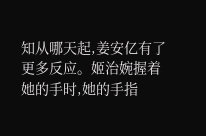知从哪天起,姜安亿有了更多反应。姬治婉握着她的手时,她的手指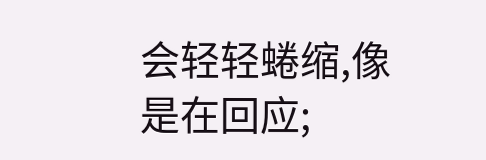会轻轻蜷缩,像是在回应;